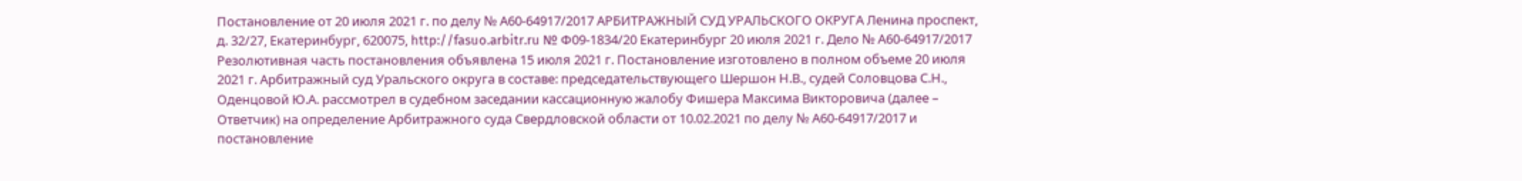Постановление от 20 июля 2021 г. по делу № А60-64917/2017 АРБИТРАЖНЫЙ СУД УРАЛЬСКОГО ОКРУГА Ленина проспект, д. 32/27, Екатеринбург, 620075, http://fasuo.arbitr.ru № Ф09-1834/20 Екатеринбург 20 июля 2021 г. Дело № А60-64917/2017 Резолютивная часть постановления объявлена 15 июля 2021 г. Постановление изготовлено в полном объеме 20 июля 2021 г. Арбитражный суд Уральского округа в составе: председательствующего Шершон Н.В., судей Соловцова С.Н., Оденцовой Ю.А. рассмотрел в судебном заседании кассационную жалобу Фишера Максима Викторовича (далее – Ответчик) на определение Арбитражного суда Свердловской области от 10.02.2021 по делу № А60-64917/2017 и постановление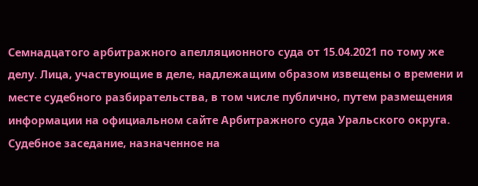Семнадцатого арбитражного апелляционного суда от 15.04.2021 по тому же делу. Лица, участвующие в деле, надлежащим образом извещены о времени и месте судебного разбирательства, в том числе публично, путем размещения информации на официальном сайте Арбитражного суда Уральского округа. Судебное заседание, назначенное на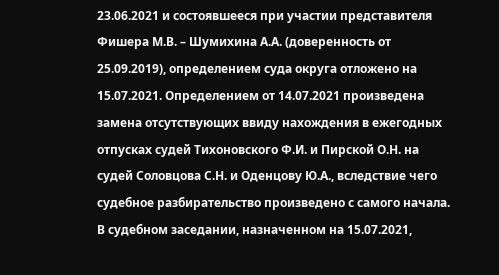23.06.2021 и состоявшееся при участии представителя Фишера М.В. – Шумихина А.А. (доверенность от 25.09.2019), определением суда округа отложено на 15.07.2021. Определением от 14.07.2021 произведена замена отсутствующих ввиду нахождения в ежегодных отпусках судей Тихоновского Ф.И. и Пирской О.Н. на судей Соловцова С.Н. и Оденцову Ю.А., вследствие чего судебное разбирательство произведено с самого начала. В судебном заседании, назначенном на 15.07.2021,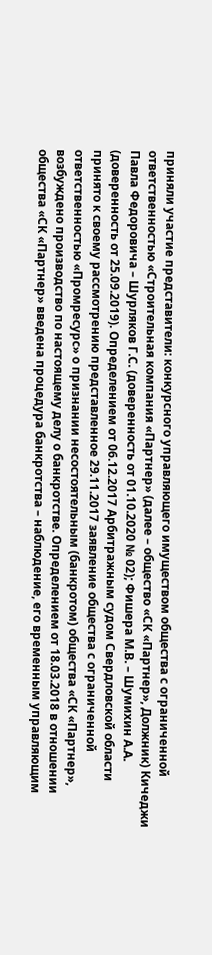приняли участие представители: конкурсного управляющего имуществом общества с ограниченной ответственностью «Строительная компания «Партнер» (далее – общество «СК «Партнер», Должник) Кичеджи Павла Федоровича – Шурляков Г.С. (доверенность от 01.10.2020 № 02); Фишера М.В. – Шумихин А.А. (доверенность от 25.09.2019). Определением от 06.12.2017 Арбитражным судом Свердловской области принято к своему рассмотрению представленное 29.11.2017 заявление общества с ограниченной ответственностью «Промресурс» о признании несостоятельным (банкротом) общества «СК «Партнер», возбуждено производство по настоящему делу о банкротстве. Определением от 18.03.2018 в отношении общества «СК «Партнер» введена процедура банкротства – наблюдение, его временным управляющим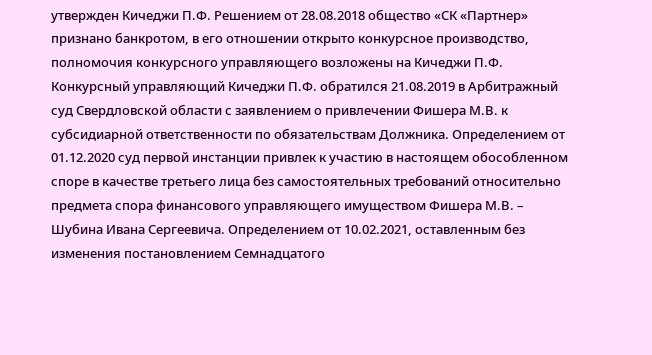утвержден Кичеджи П.Ф. Решением от 28.08.2018 общество «СК «Партнер» признано банкротом, в его отношении открыто конкурсное производство, полномочия конкурсного управляющего возложены на Кичеджи П.Ф. Конкурсный управляющий Кичеджи П.Ф. обратился 21.08.2019 в Арбитражный суд Свердловской области с заявлением о привлечении Фишера М.В. к субсидиарной ответственности по обязательствам Должника. Определением от 01.12.2020 суд первой инстанции привлек к участию в настоящем обособленном споре в качестве третьего лица без самостоятельных требований относительно предмета спора финансового управляющего имуществом Фишера М.В. – Шубина Ивана Сергеевича. Определением от 10.02.2021, оставленным без изменения постановлением Семнадцатого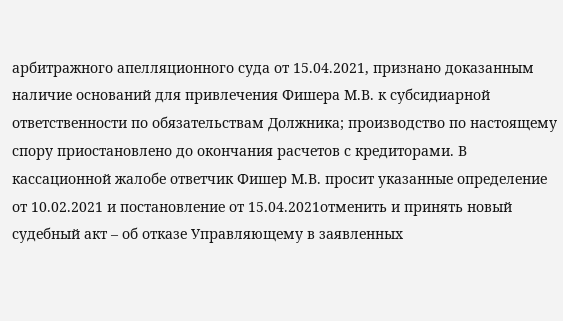арбитражного апелляционного суда от 15.04.2021, признано доказанным наличие оснований для привлечения Фишера М.В. к субсидиарной ответственности по обязательствам Должника; производство по настоящему спору приостановлено до окончания расчетов с кредиторами. В кассационной жалобе ответчик Фишер М.В. просит указанные определение от 10.02.2021 и постановление от 15.04.2021отменить и принять новый судебный акт – об отказе Управляющему в заявленных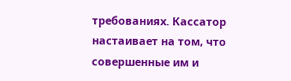требованиях. Кассатор настаивает на том, что совершенные им и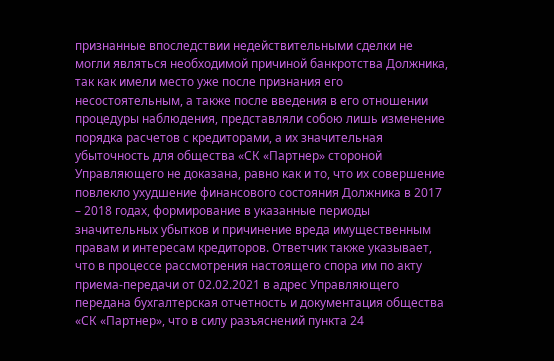признанные впоследствии недействительными сделки не могли являться необходимой причиной банкротства Должника, так как имели место уже после признания его несостоятельным, а также после введения в его отношении процедуры наблюдения, представляли собою лишь изменение порядка расчетов с кредиторами, а их значительная убыточность для общества «СК «Партнер» стороной Управляющего не доказана, равно как и то, что их совершение повлекло ухудшение финансового состояния Должника в 2017 – 2018 годах, формирование в указанные периоды значительных убытков и причинение вреда имущественным правам и интересам кредиторов. Ответчик также указывает, что в процессе рассмотрения настоящего спора им по акту приема-передачи от 02.02.2021 в адрес Управляющего передана бухгалтерская отчетность и документация общества «СК «Партнер», что в силу разъяснений пункта 24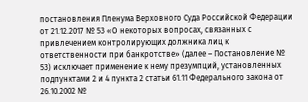постановления Пленума Верховного Суда Российской Федерации от 21.12.2017 № 53 «О некоторых вопросах, связанных с привлечением контролирующих должника лиц к ответственности при банкротстве» (далее – Постановление № 53) исключает применение к нему презумпций, установленных подпунктами 2 и 4 пункта 2 статьи 61.11 Федерального закона от 26.10.2002 №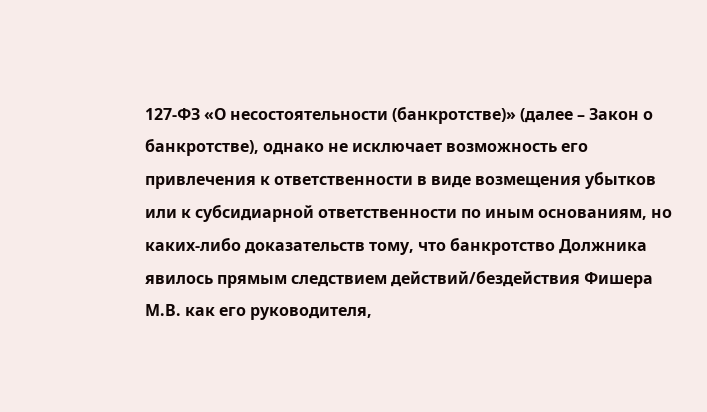127-ФЗ «О несостоятельности (банкротстве)» (далее – Закон о банкротстве), однако не исключает возможность его привлечения к ответственности в виде возмещения убытков или к субсидиарной ответственности по иным основаниям, но каких-либо доказательств тому, что банкротство Должника явилось прямым следствием действий/бездействия Фишера М.В. как его руководителя,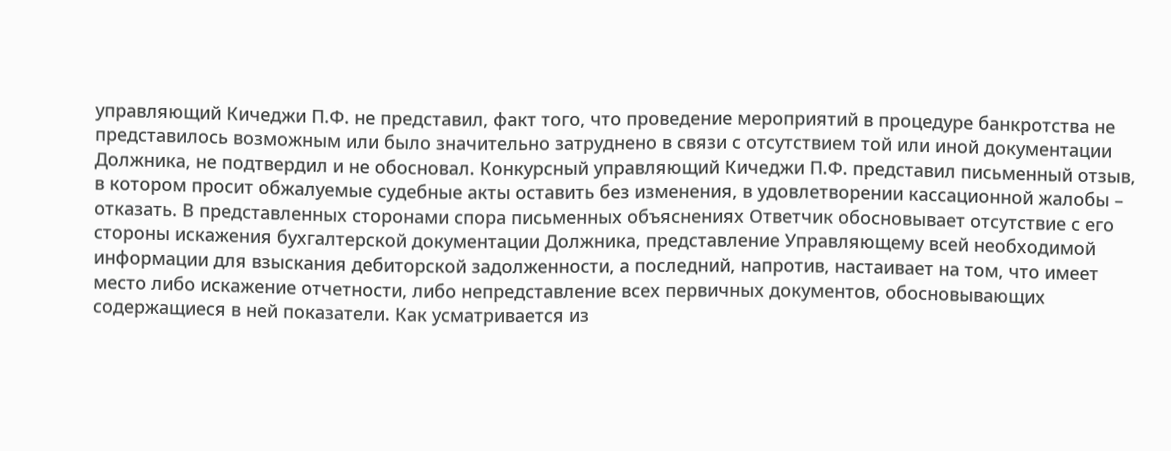управляющий Кичеджи П.Ф. не представил, факт того, что проведение мероприятий в процедуре банкротства не представилось возможным или было значительно затруднено в связи с отсутствием той или иной документации Должника, не подтвердил и не обосновал. Конкурсный управляющий Кичеджи П.Ф. представил письменный отзыв, в котором просит обжалуемые судебные акты оставить без изменения, в удовлетворении кассационной жалобы – отказать. В представленных сторонами спора письменных объяснениях Ответчик обосновывает отсутствие с его стороны искажения бухгалтерской документации Должника, представление Управляющему всей необходимой информации для взыскания дебиторской задолженности, а последний, напротив, настаивает на том, что имеет место либо искажение отчетности, либо непредставление всех первичных документов, обосновывающих содержащиеся в ней показатели. Как усматривается из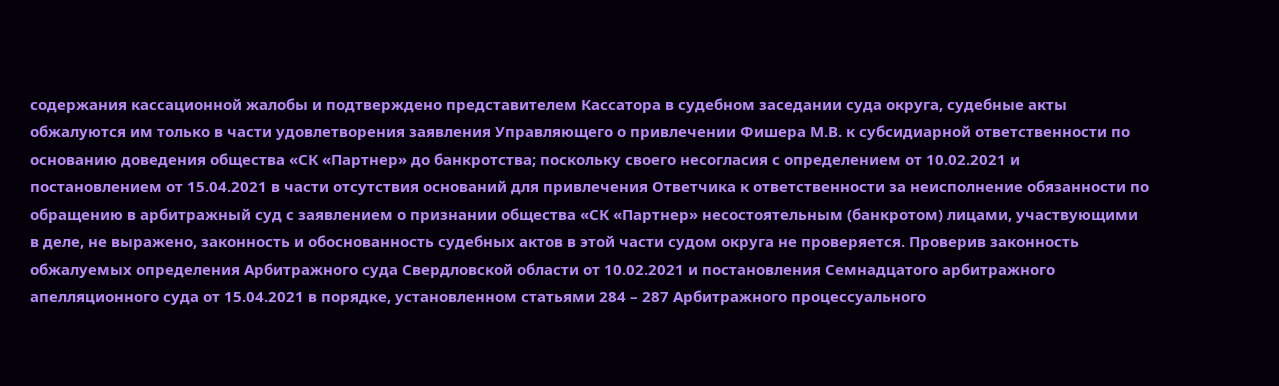содержания кассационной жалобы и подтверждено представителем Кассатора в судебном заседании суда округа, судебные акты обжалуются им только в части удовлетворения заявления Управляющего о привлечении Фишера М.В. к субсидиарной ответственности по основанию доведения общества «СК «Партнер» до банкротства; поскольку своего несогласия с определением от 10.02.2021 и постановлением от 15.04.2021 в части отсутствия оснований для привлечения Ответчика к ответственности за неисполнение обязанности по обращению в арбитражный суд с заявлением о признании общества «СК «Партнер» несостоятельным (банкротом) лицами, участвующими в деле, не выражено, законность и обоснованность судебных актов в этой части судом округа не проверяется. Проверив законность обжалуемых определения Арбитражного суда Свердловской области от 10.02.2021 и постановления Семнадцатого арбитражного апелляционного суда от 15.04.2021 в порядке, установленном статьями 284 – 287 Арбитражного процессуального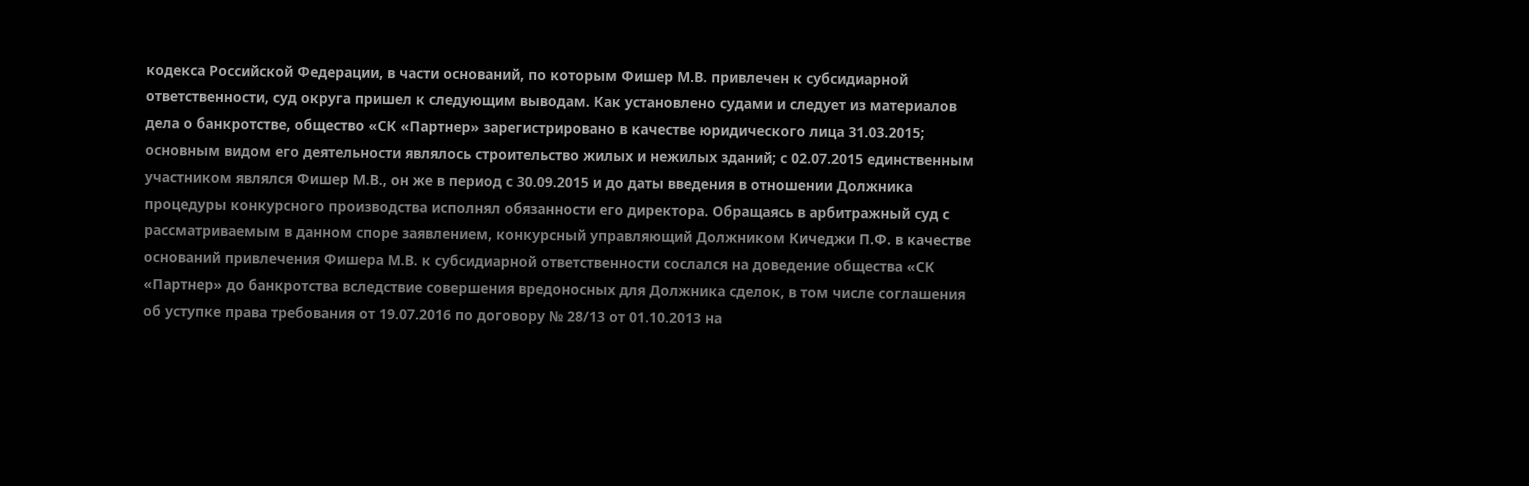кодекса Российской Федерации, в части оснований, по которым Фишер М.В. привлечен к субсидиарной ответственности, суд округа пришел к следующим выводам. Как установлено судами и следует из материалов дела о банкротстве, общество «СК «Партнер» зарегистрировано в качестве юридического лица 31.03.2015; основным видом его деятельности являлось строительство жилых и нежилых зданий; с 02.07.2015 единственным участником являлся Фишер М.В., он же в период с 30.09.2015 и до даты введения в отношении Должника процедуры конкурсного производства исполнял обязанности его директора. Обращаясь в арбитражный суд с рассматриваемым в данном споре заявлением, конкурсный управляющий Должником Кичеджи П.Ф. в качестве оснований привлечения Фишера М.В. к субсидиарной ответственности сослался на доведение общества «СК «Партнер» до банкротства вследствие совершения вредоносных для Должника сделок, в том числе соглашения об уступке права требования от 19.07.2016 по договору № 28/13 от 01.10.2013 на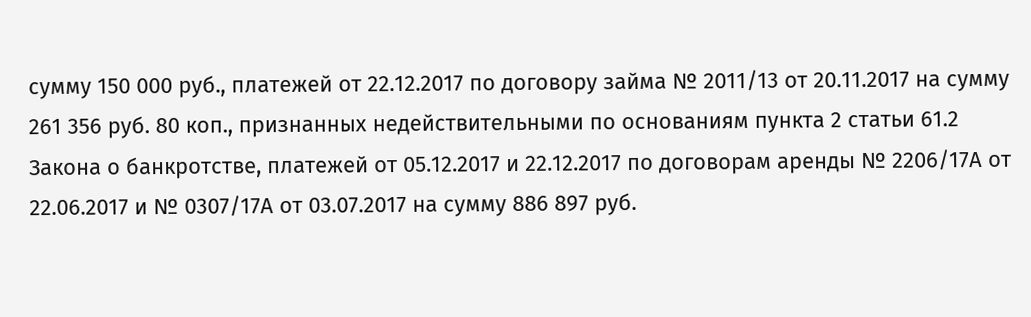сумму 150 000 руб., платежей от 22.12.2017 по договору займа № 2011/13 от 20.11.2017 на сумму 261 356 руб. 80 коп., признанных недействительными по основаниям пункта 2 статьи 61.2 Закона о банкротстве, платежей от 05.12.2017 и 22.12.2017 по договорам аренды № 2206/17А от 22.06.2017 и № 0307/17А от 03.07.2017 на сумму 886 897 руб.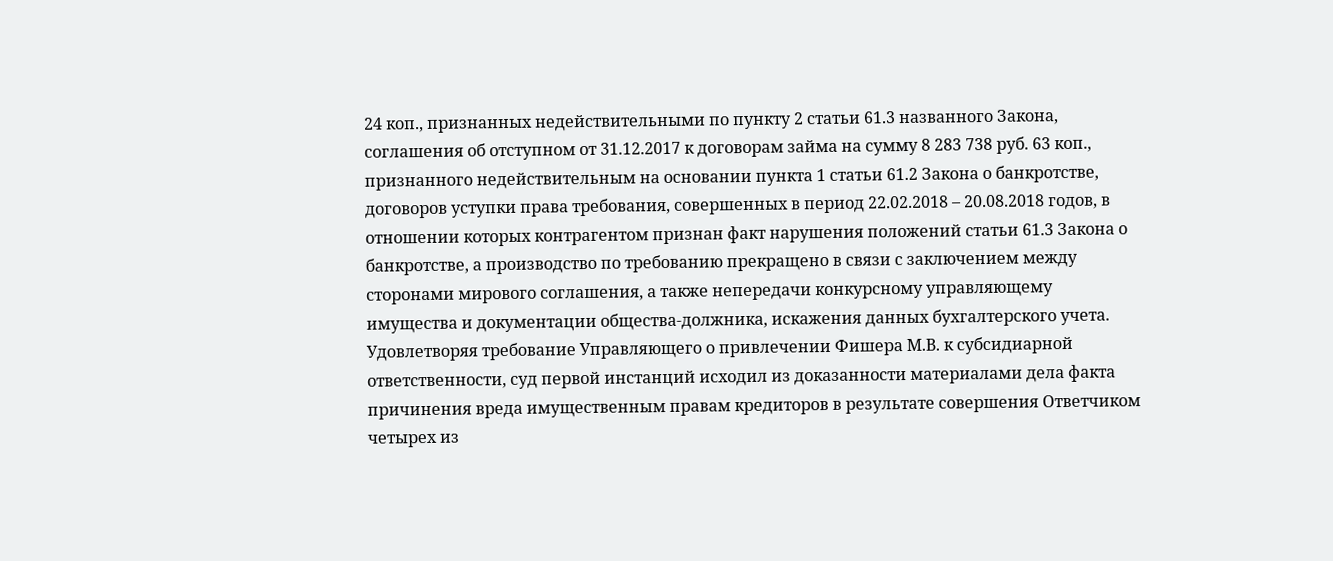24 коп., признанных недействительными по пункту 2 статьи 61.3 названного Закона, соглашения об отступном от 31.12.2017 к договорам займа на сумму 8 283 738 руб. 63 коп., признанного недействительным на основании пункта 1 статьи 61.2 Закона о банкротстве, договоров уступки права требования, совершенных в период 22.02.2018 – 20.08.2018 годов, в отношении которых контрагентом признан факт нарушения положений статьи 61.3 Закона о банкротстве, а производство по требованию прекращено в связи с заключением между сторонами мирового соглашения, а также непередачи конкурсному управляющему имущества и документации общества-должника, искажения данных бухгалтерского учета. Удовлетворяя требование Управляющего о привлечении Фишера М.В. к субсидиарной ответственности, суд первой инстанций исходил из доказанности материалами дела факта причинения вреда имущественным правам кредиторов в результате совершения Ответчиком четырех из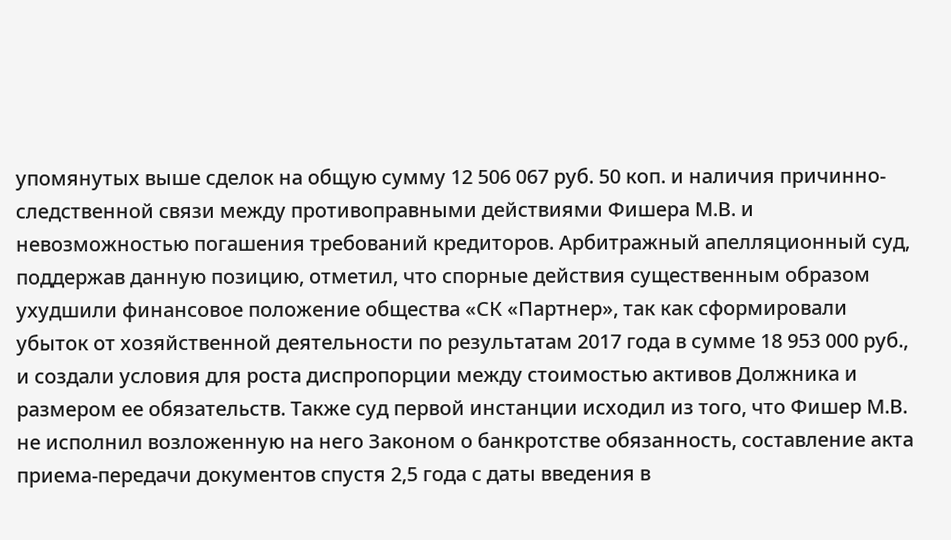упомянутых выше сделок на общую сумму 12 506 067 руб. 50 коп. и наличия причинно-следственной связи между противоправными действиями Фишера М.В. и невозможностью погашения требований кредиторов. Арбитражный апелляционный суд, поддержав данную позицию, отметил, что спорные действия существенным образом ухудшили финансовое положение общества «СК «Партнер», так как сформировали убыток от хозяйственной деятельности по результатам 2017 года в сумме 18 953 000 руб., и создали условия для роста диспропорции между стоимостью активов Должника и размером ее обязательств. Также суд первой инстанции исходил из того, что Фишер М.В. не исполнил возложенную на него Законом о банкротстве обязанность, составление акта приема-передачи документов спустя 2,5 года с даты введения в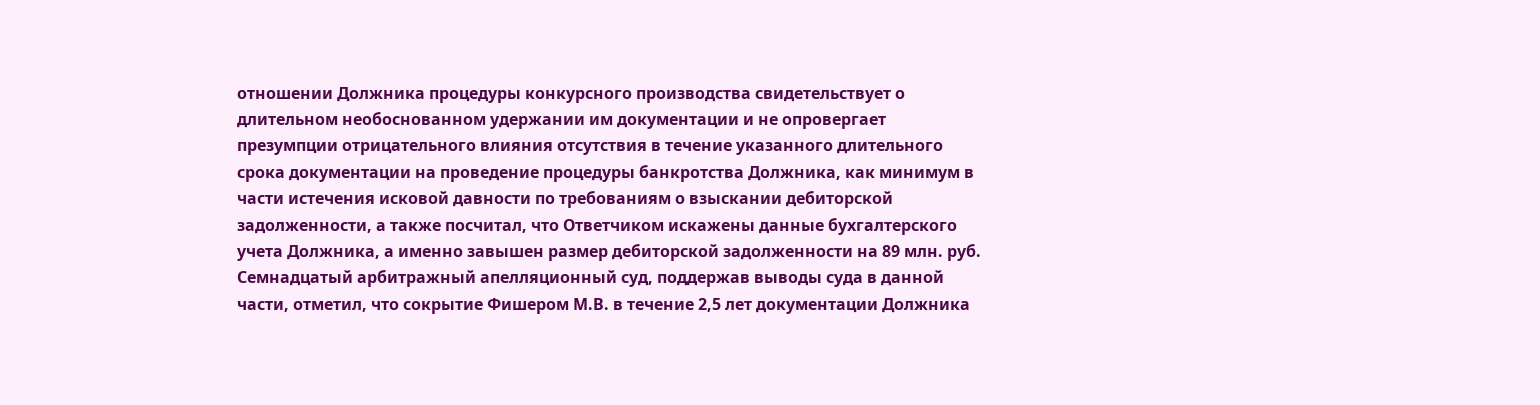отношении Должника процедуры конкурсного производства свидетельствует о длительном необоснованном удержании им документации и не опровергает презумпции отрицательного влияния отсутствия в течение указанного длительного срока документации на проведение процедуры банкротства Должника, как минимум в части истечения исковой давности по требованиям о взыскании дебиторской задолженности, а также посчитал, что Ответчиком искажены данные бухгалтерского учета Должника, а именно завышен размер дебиторской задолженности на 89 млн. руб. Семнадцатый арбитражный апелляционный суд, поддержав выводы суда в данной части, отметил, что сокрытие Фишером М.В. в течение 2,5 лет документации Должника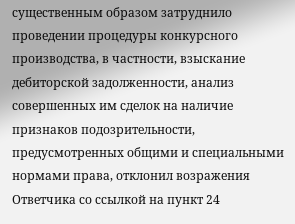существенным образом затруднило проведении процедуры конкурсного производства, в частности, взыскание дебиторской задолженности, анализ совершенных им сделок на наличие признаков подозрительности, предусмотренных общими и специальными нормами права, отклонил возражения Ответчика со ссылкой на пункт 24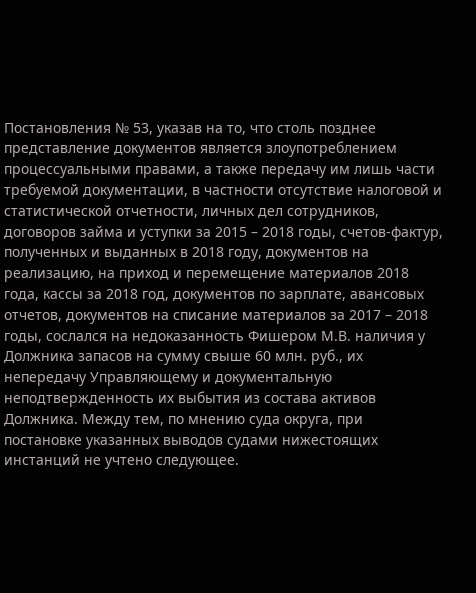Постановления № 53, указав на то, что столь позднее представление документов является злоупотреблением процессуальными правами, а также передачу им лишь части требуемой документации, в частности отсутствие налоговой и статистической отчетности, личных дел сотрудников, договоров займа и уступки за 2015 – 2018 годы, счетов-фактур, полученных и выданных в 2018 году, документов на реализацию, на приход и перемещение материалов 2018 года, кассы за 2018 год, документов по зарплате, авансовых отчетов, документов на списание материалов за 2017 – 2018 годы, сослался на недоказанность Фишером М.В. наличия у Должника запасов на сумму свыше 60 млн. руб., их непередачу Управляющему и документальную неподтвержденность их выбытия из состава активов Должника. Между тем, по мнению суда округа, при постановке указанных выводов судами нижестоящих инстанций не учтено следующее.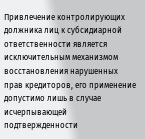Привлечение контролирующих должника лиц к субсидиарной ответственности является исключительным механизмом восстановления нарушенных прав кредиторов, его применение допустимо лишь в случае исчерпывающей подтвержденности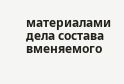материалами дела состава вменяемого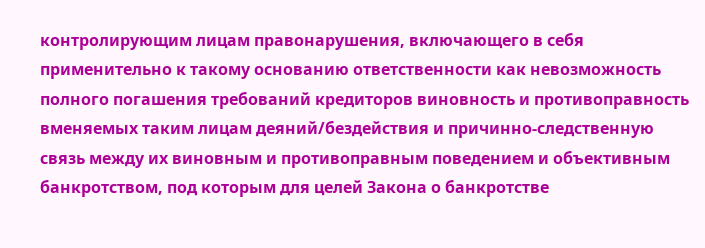контролирующим лицам правонарушения, включающего в себя применительно к такому основанию ответственности как невозможность полного погашения требований кредиторов виновность и противоправность вменяемых таким лицам деяний/бездействия и причинно-следственную связь между их виновным и противоправным поведением и объективным банкротством, под которым для целей Закона о банкротстве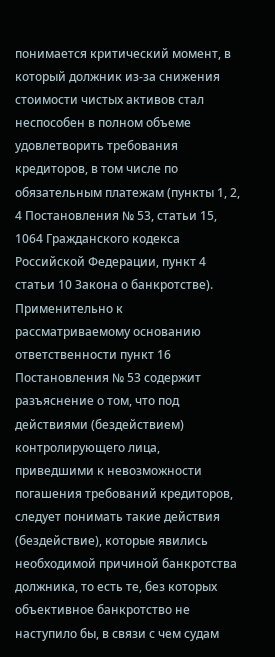понимается критический момент, в который должник из-за снижения стоимости чистых активов стал неспособен в полном объеме удовлетворить требования кредиторов, в том числе по обязательным платежам (пункты 1, 2, 4 Постановления № 53, статьи 15, 1064 Гражданского кодекса Российской Федерации, пункт 4 статьи 10 Закона о банкротстве). Применительно к рассматриваемому основанию ответственности пункт 16 Постановления № 53 содержит разъяснение о том, что под действиями (бездействием) контролирующего лица, приведшими к невозможности погашения требований кредиторов, следует понимать такие действия (бездействие), которые явились необходимой причиной банкротства должника, то есть те, без которых объективное банкротство не наступило бы, в связи с чем судам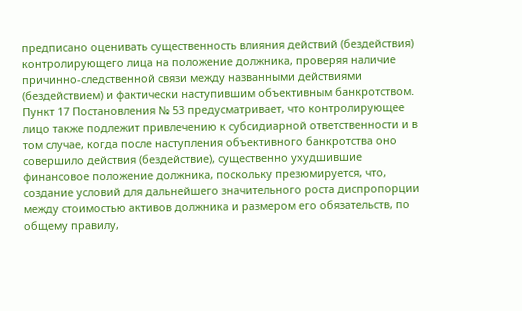предписано оценивать существенность влияния действий (бездействия) контролирующего лица на положение должника, проверяя наличие причинно-следственной связи между названными действиями (бездействием) и фактически наступившим объективным банкротством. Пункт 17 Постановления № 53 предусматривает, что контролирующее лицо также подлежит привлечению к субсидиарной ответственности и в том случае, когда после наступления объективного банкротства оно совершило действия (бездействие), существенно ухудшившие финансовое положение должника, поскольку презюмируется, что, создание условий для дальнейшего значительного роста диспропорции между стоимостью активов должника и размером его обязательств, по общему правилу,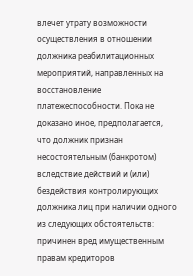влечет утрату возможности осуществления в отношении должника реабилитационных мероприятий, направленных на восстановление платежеспособности. Пока не доказано иное, предполагается, что должник признан несостоятельным (банкротом) вследствие действий и (или) бездействия контролирующих должника лиц при наличии одного из следующих обстоятельств: причинен вред имущественным правам кредиторов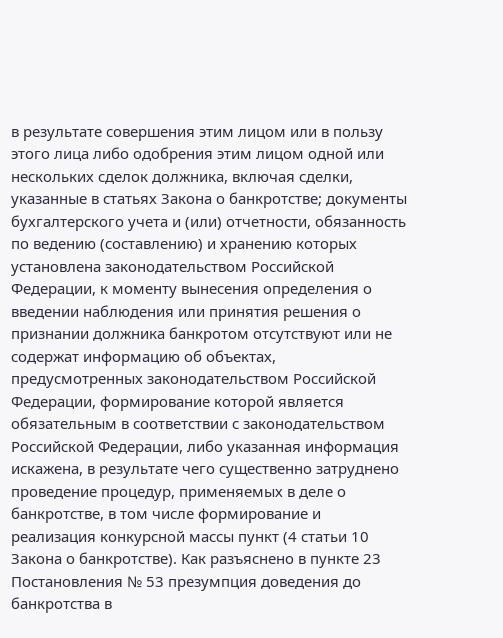в результате совершения этим лицом или в пользу этого лица либо одобрения этим лицом одной или нескольких сделок должника, включая сделки, указанные в статьях Закона о банкротстве; документы бухгалтерского учета и (или) отчетности, обязанность по ведению (составлению) и хранению которых установлена законодательством Российской Федерации, к моменту вынесения определения о введении наблюдения или принятия решения о признании должника банкротом отсутствуют или не содержат информацию об объектах, предусмотренных законодательством Российской Федерации, формирование которой является обязательным в соответствии с законодательством Российской Федерации, либо указанная информация искажена, в результате чего существенно затруднено проведение процедур, применяемых в деле о банкротстве, в том числе формирование и реализация конкурсной массы пункт (4 статьи 10 Закона о банкротстве). Как разъяснено в пункте 23 Постановления № 53 презумпция доведения до банкротства в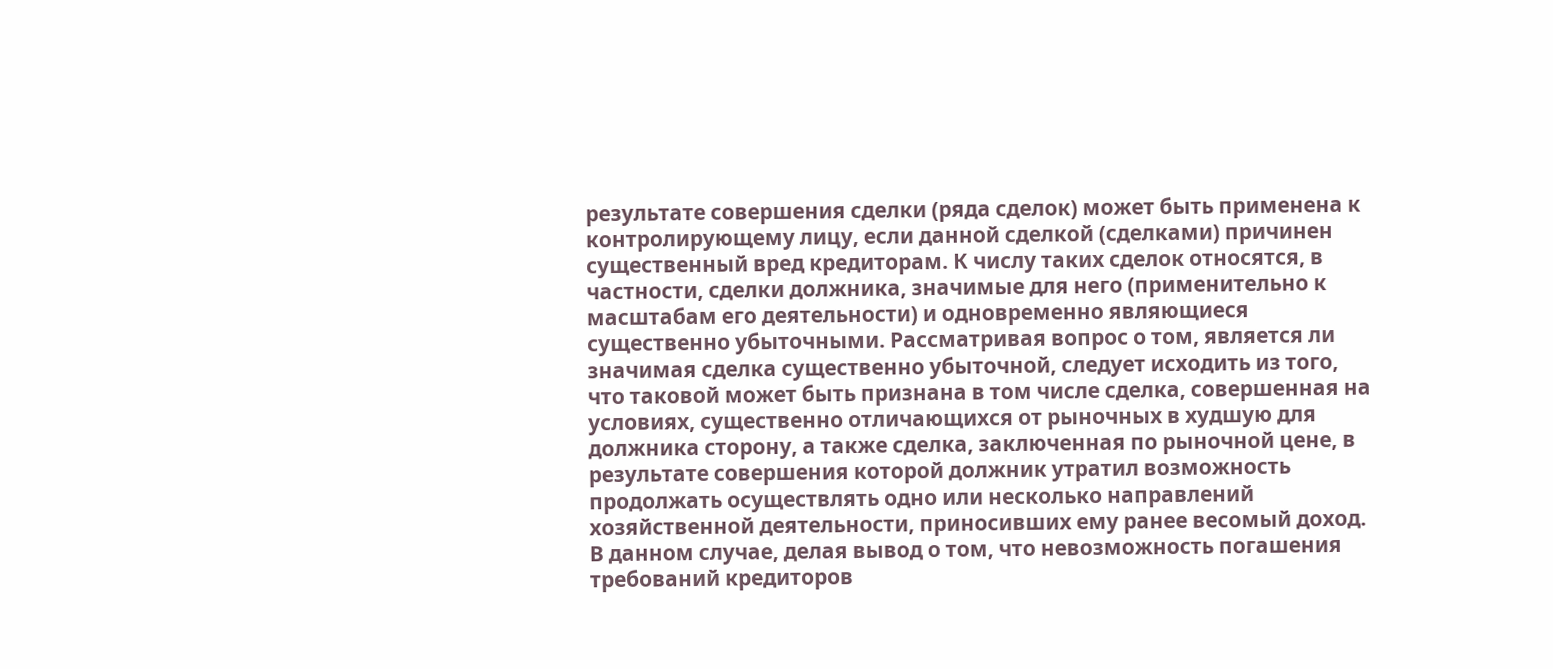результате совершения сделки (ряда сделок) может быть применена к контролирующему лицу, если данной сделкой (сделками) причинен существенный вред кредиторам. К числу таких сделок относятся, в частности, сделки должника, значимые для него (применительно к масштабам его деятельности) и одновременно являющиеся существенно убыточными. Рассматривая вопрос о том, является ли значимая сделка существенно убыточной, следует исходить из того, что таковой может быть признана в том числе сделка, совершенная на условиях, существенно отличающихся от рыночных в худшую для должника сторону, а также сделка, заключенная по рыночной цене, в результате совершения которой должник утратил возможность продолжать осуществлять одно или несколько направлений хозяйственной деятельности, приносивших ему ранее весомый доход. В данном случае, делая вывод о том, что невозможность погашения требований кредиторов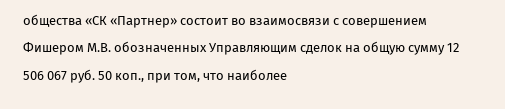общества «СК «Партнер» состоит во взаимосвязи с совершением Фишером М.В. обозначенных Управляющим сделок на общую сумму 12 506 067 руб. 50 коп., при том, что наиболее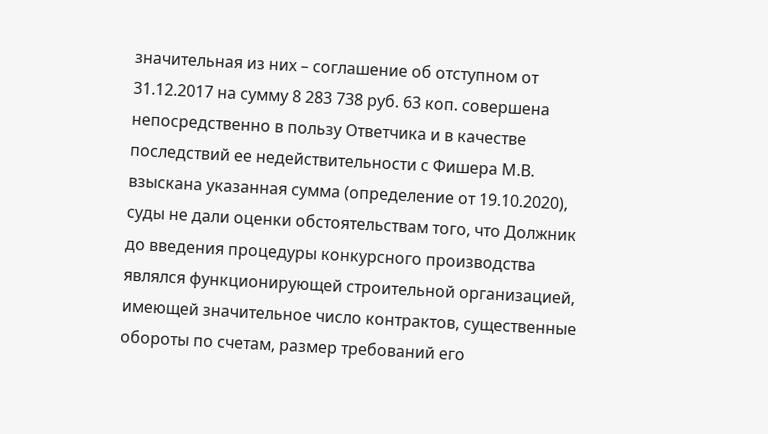значительная из них – соглашение об отступном от 31.12.2017 на сумму 8 283 738 руб. 63 коп. совершена непосредственно в пользу Ответчика и в качестве последствий ее недействительности с Фишера М.В. взыскана указанная сумма (определение от 19.10.2020), суды не дали оценки обстоятельствам того, что Должник до введения процедуры конкурсного производства являлся функционирующей строительной организацией, имеющей значительное число контрактов, существенные обороты по счетам, размер требований его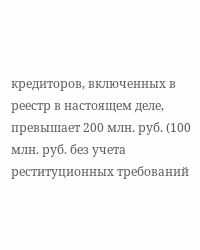кредиторов, включенных в реестр в настоящем деле, превышает 200 млн. руб. (100 млн. руб. без учета реституционных требований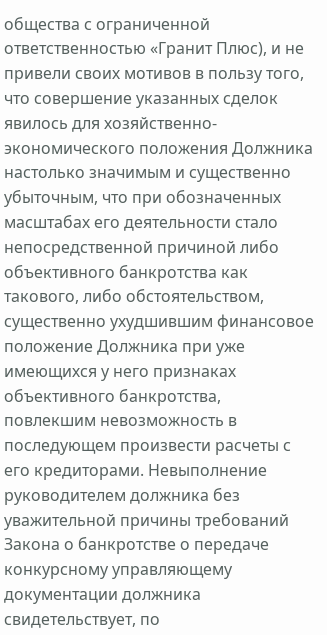общества с ограниченной ответственностью «Гранит Плюс), и не привели своих мотивов в пользу того, что совершение указанных сделок явилось для хозяйственно-экономического положения Должника настолько значимым и существенно убыточным, что при обозначенных масштабах его деятельности стало непосредственной причиной либо объективного банкротства как такового, либо обстоятельством, существенно ухудшившим финансовое положение Должника при уже имеющихся у него признаках объективного банкротства, повлекшим невозможность в последующем произвести расчеты с его кредиторами. Невыполнение руководителем должника без уважительной причины требований Закона о банкротстве о передаче конкурсному управляющему документации должника свидетельствует, по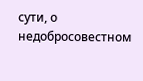сути, о недобросовестном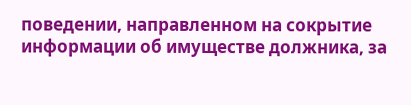поведении, направленном на сокрытие информации об имуществе должника, за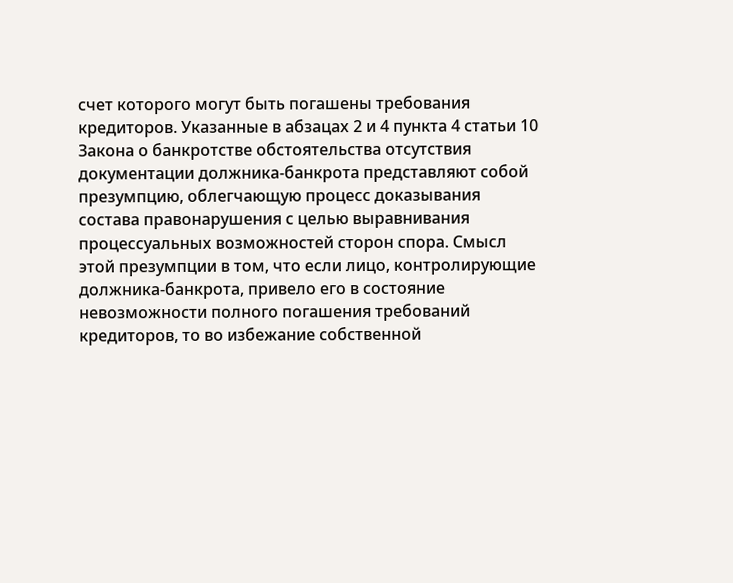счет которого могут быть погашены требования кредиторов. Указанные в абзацах 2 и 4 пункта 4 статьи 10 Закона о банкротстве обстоятельства отсутствия документации должника-банкрота представляют собой презумпцию, облегчающую процесс доказывания состава правонарушения с целью выравнивания процессуальных возможностей сторон спора. Смысл этой презумпции в том, что если лицо, контролирующие должника-банкрота, привело его в состояние невозможности полного погашения требований кредиторов, то во избежание собственной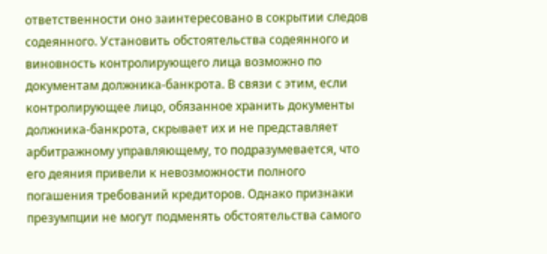ответственности оно заинтересовано в сокрытии следов содеянного. Установить обстоятельства содеянного и виновность контролирующего лица возможно по документам должника-банкрота. В связи с этим, если контролирующее лицо, обязанное хранить документы должника-банкрота, скрывает их и не представляет арбитражному управляющему, то подразумевается, что его деяния привели к невозможности полного погашения требований кредиторов. Однако признаки презумпции не могут подменять обстоятельства самого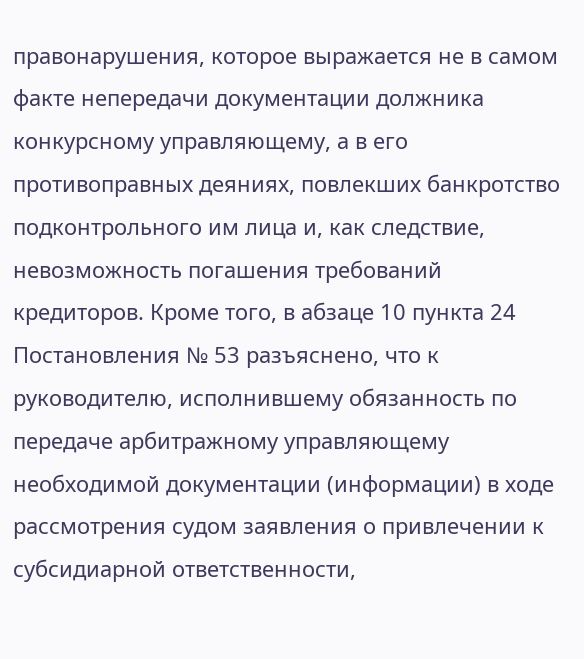правонарушения, которое выражается не в самом факте непередачи документации должника конкурсному управляющему, а в его противоправных деяниях, повлекших банкротство подконтрольного им лица и, как следствие, невозможность погашения требований кредиторов. Кроме того, в абзаце 10 пункта 24 Постановления № 53 разъяснено, что к руководителю, исполнившему обязанность по передаче арбитражному управляющему необходимой документации (информации) в ходе рассмотрения судом заявления о привлечении к субсидиарной ответственности,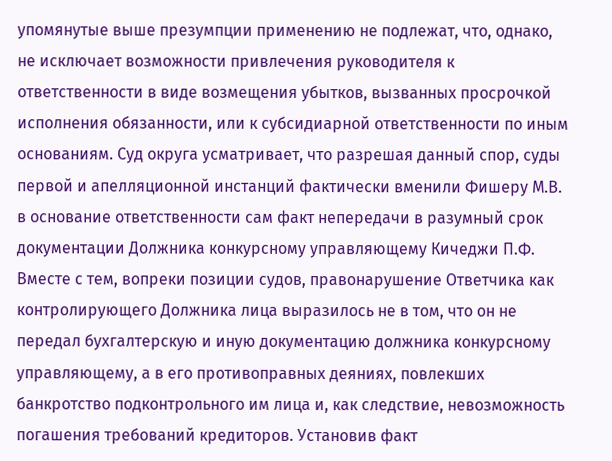упомянутые выше презумпции применению не подлежат, что, однако, не исключает возможности привлечения руководителя к ответственности в виде возмещения убытков, вызванных просрочкой исполнения обязанности, или к субсидиарной ответственности по иным основаниям. Суд округа усматривает, что разрешая данный спор, суды первой и апелляционной инстанций фактически вменили Фишеру М.В. в основание ответственности сам факт непередачи в разумный срок документации Должника конкурсному управляющему Кичеджи П.Ф. Вместе с тем, вопреки позиции судов, правонарушение Ответчика как контролирующего Должника лица выразилось не в том, что он не передал бухгалтерскую и иную документацию должника конкурсному управляющему, а в его противоправных деяниях, повлекших банкротство подконтрольного им лица и, как следствие, невозможность погашения требований кредиторов. Установив факт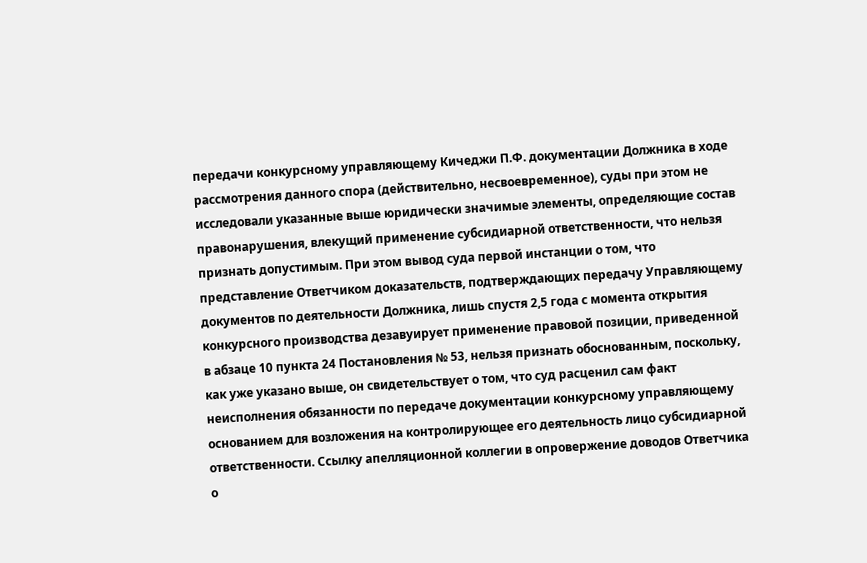передачи конкурсному управляющему Кичеджи П.Ф. документации Должника в ходе рассмотрения данного спора (действительно, несвоевременное), суды при этом не исследовали указанные выше юридически значимые элементы, определяющие состав правонарушения, влекущий применение субсидиарной ответственности, что нельзя признать допустимым. При этом вывод суда первой инстанции о том, что представление Ответчиком доказательств, подтверждающих передачу Управляющему документов по деятельности Должника, лишь спустя 2,5 года с момента открытия конкурсного производства дезавуирует применение правовой позиции, приведенной в абзаце 10 пункта 24 Постановления № 53, нельзя признать обоснованным, поскольку, как уже указано выше, он свидетельствует о том, что суд расценил сам факт неисполнения обязанности по передаче документации конкурсному управляющему основанием для возложения на контролирующее его деятельность лицо субсидиарной ответственности. Ссылку апелляционной коллегии в опровержение доводов Ответчика о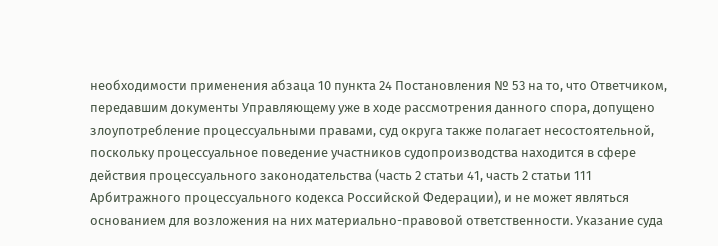необходимости применения абзаца 10 пункта 24 Постановления № 53 на то, что Ответчиком, передавшим документы Управляющему уже в ходе рассмотрения данного спора, допущено злоупотребление процессуальными правами, суд округа также полагает несостоятельной, поскольку процессуальное поведение участников судопроизводства находится в сфере действия процессуального законодательства (часть 2 статьи 41, часть 2 статьи 111 Арбитражного процессуального кодекса Российской Федерации), и не может являться основанием для возложения на них материально-правовой ответственности. Указание суда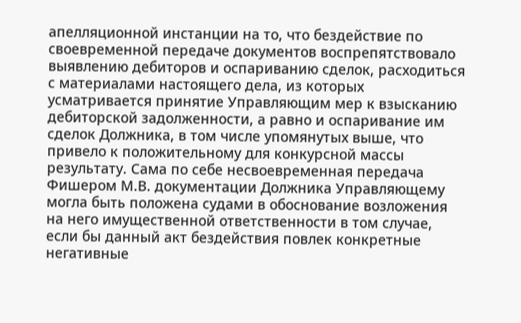апелляционной инстанции на то, что бездействие по своевременной передаче документов воспрепятствовало выявлению дебиторов и оспариванию сделок, расходиться с материалами настоящего дела, из которых усматривается принятие Управляющим мер к взысканию дебиторской задолженности, а равно и оспаривание им сделок Должника, в том числе упомянутых выше, что привело к положительному для конкурсной массы результату. Сама по себе несвоевременная передача Фишером М.В. документации Должника Управляющему могла быть положена судами в обоснование возложения на него имущественной ответственности в том случае, если бы данный акт бездействия повлек конкретные негативные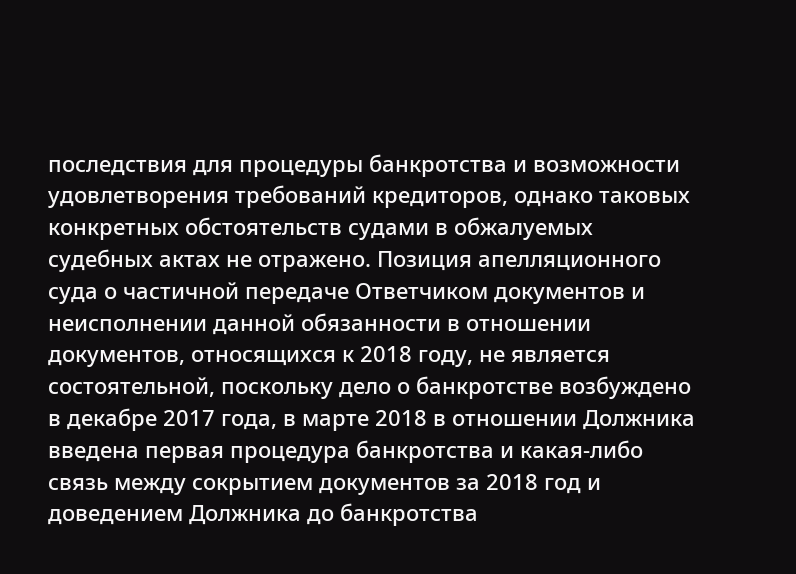последствия для процедуры банкротства и возможности удовлетворения требований кредиторов, однако таковых конкретных обстоятельств судами в обжалуемых судебных актах не отражено. Позиция апелляционного суда о частичной передаче Ответчиком документов и неисполнении данной обязанности в отношении документов, относящихся к 2018 году, не является состоятельной, поскольку дело о банкротстве возбуждено в декабре 2017 года, в марте 2018 в отношении Должника введена первая процедура банкротства и какая-либо связь между сокрытием документов за 2018 год и доведением Должника до банкротства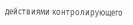действиями контролирующего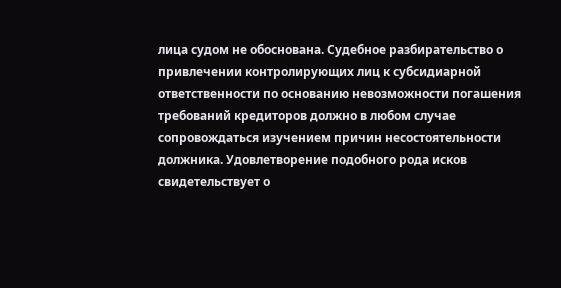лица судом не обоснована. Судебное разбирательство о привлечении контролирующих лиц к субсидиарной ответственности по основанию невозможности погашения требований кредиторов должно в любом случае сопровождаться изучением причин несостоятельности должника. Удовлетворение подобного рода исков свидетельствует о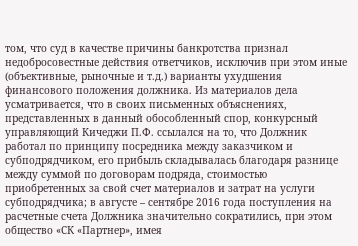том, что суд в качестве причины банкротства признал недобросовестные действия ответчиков, исключив при этом иные (объективные, рыночные и т.д.) варианты ухудшения финансового положения должника. Из материалов дела усматривается, что в своих письменных объяснениях, представленных в данный обособленный спор, конкурсный управляющий Кичеджи П.Ф. ссылался на то, что Должник работал по принципу посредника между заказчиком и субподрядчиком, его прибыль складывалась благодаря разнице между суммой по договорам подряда, стоимостью приобретенных за свой счет материалов и затрат на услуги субподрядчика; в августе – сентябре 2016 года поступления на расчетные счета Должника значительно сократились, при этом общество «СК «Партнер», имея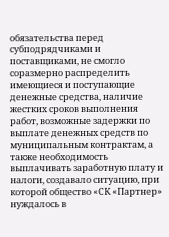обязательства перед субподрядчиками и поставщиками, не смогло соразмерно распределить имеющиеся и поступающие денежные средства, наличие жестких сроков выполнения работ, возможные задержки по выплате денежных средств по муниципальным контрактам, а также необходимость выплачивать заработную плату и налоги, создавало ситуацию, при которой общество «СК «Партнер» нуждалось в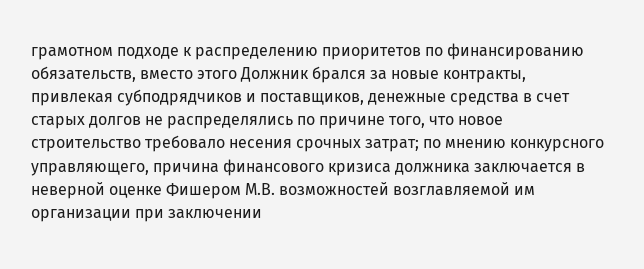грамотном подходе к распределению приоритетов по финансированию обязательств, вместо этого Должник брался за новые контракты, привлекая субподрядчиков и поставщиков, денежные средства в счет старых долгов не распределялись по причине того, что новое строительство требовало несения срочных затрат; по мнению конкурсного управляющего, причина финансового кризиса должника заключается в неверной оценке Фишером М.В. возможностей возглавляемой им организации при заключении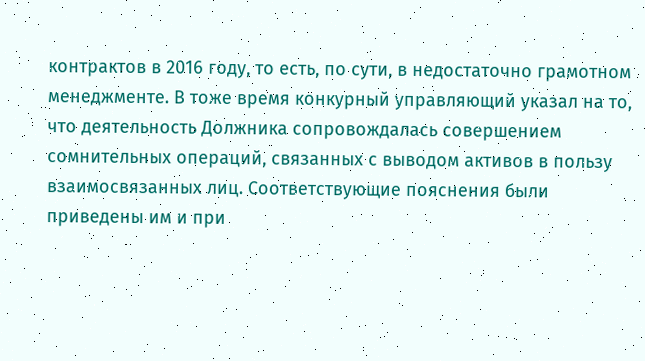контрактов в 2016 году, то есть, по сути, в недостаточно грамотном менеджменте. В тоже время конкурный управляющий указал на то, что деятельность Должника сопровождалась совершением сомнительных операций, связанных с выводом активов в пользу взаимосвязанных лиц. Соответствующие пояснения были приведены им и при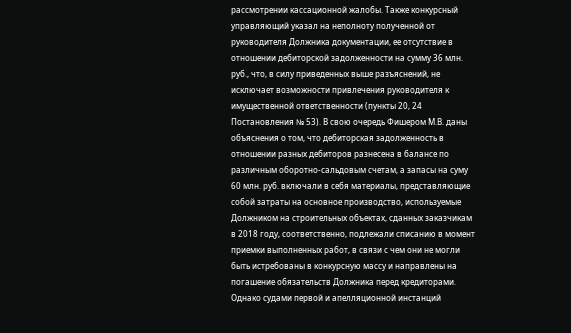рассмотрении кассационной жалобы. Также конкурсный управляющий указал на неполноту полученной от руководителя Должника документации, ее отсутствие в отношении дебиторской задолженности на сумму 36 млн. руб., что, в силу приведенных выше разъяснений, не исключает возможности привлечения руководителя к имущественной ответственности (пункты 20, 24 Постановления № 53). В свою очередь Фишером М.В. даны объяснения о том, что дебиторская задолженность в отношении разных дебиторов разнесена в балансе по различным оборотно-сальдовым счетам, а запасы на суму 60 млн. руб. включали в себя материалы, представляющие собой затраты на основное производство, используемые Должником на строительных объектах, сданных заказчикам в 2018 году, соответственно, подлежали списанию в момент приемки выполненных работ, в связи с чем они не могли быть истребованы в конкурсную массу и направлены на погашение обязательств Должника перед кредиторами. Однако судами первой и апелляционной инстанций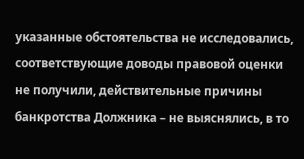указанные обстоятельства не исследовались, соответствующие доводы правовой оценки не получили, действительные причины банкротства Должника – не выяснялись, в то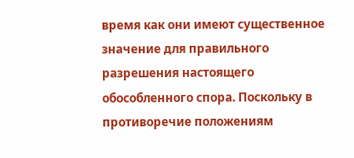время как они имеют существенное значение для правильного разрешения настоящего обособленного спора. Поскольку в противоречие положениям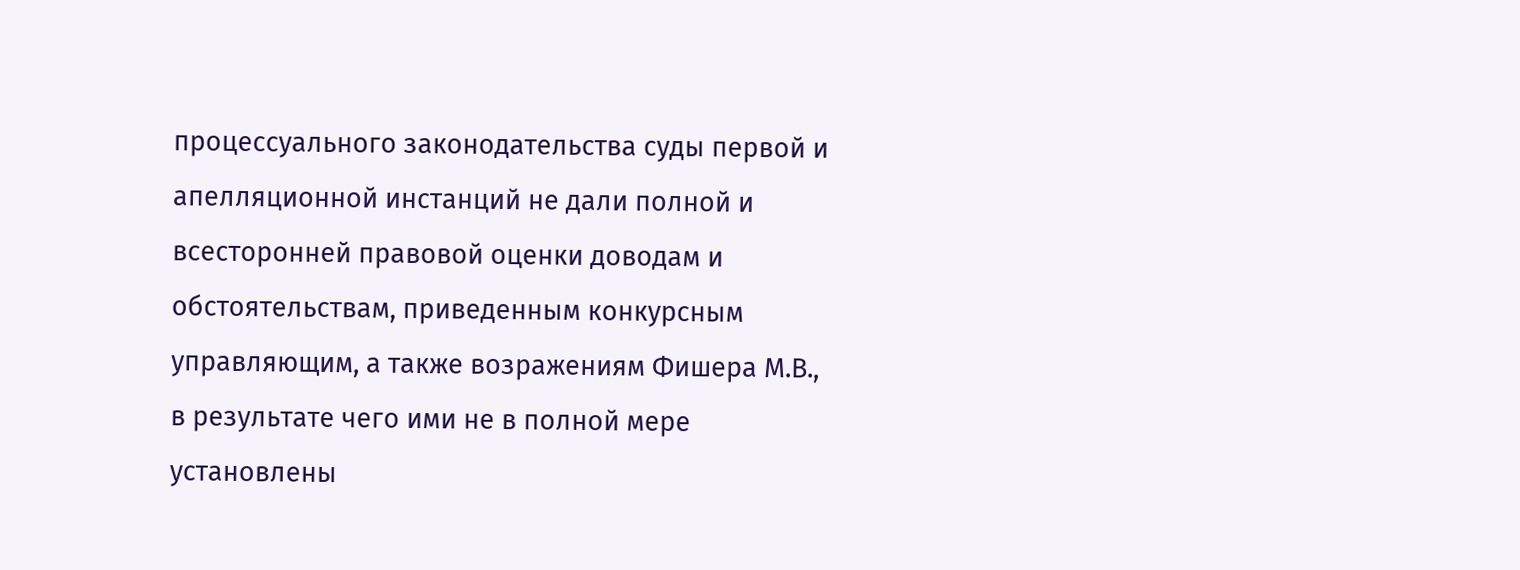процессуального законодательства суды первой и апелляционной инстанций не дали полной и всесторонней правовой оценки доводам и обстоятельствам, приведенным конкурсным управляющим, а также возражениям Фишера М.В., в результате чего ими не в полной мере установлены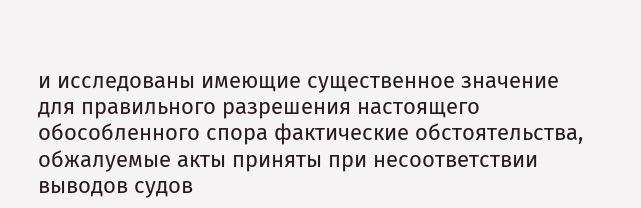и исследованы имеющие существенное значение для правильного разрешения настоящего обособленного спора фактические обстоятельства, обжалуемые акты приняты при несоответствии выводов судов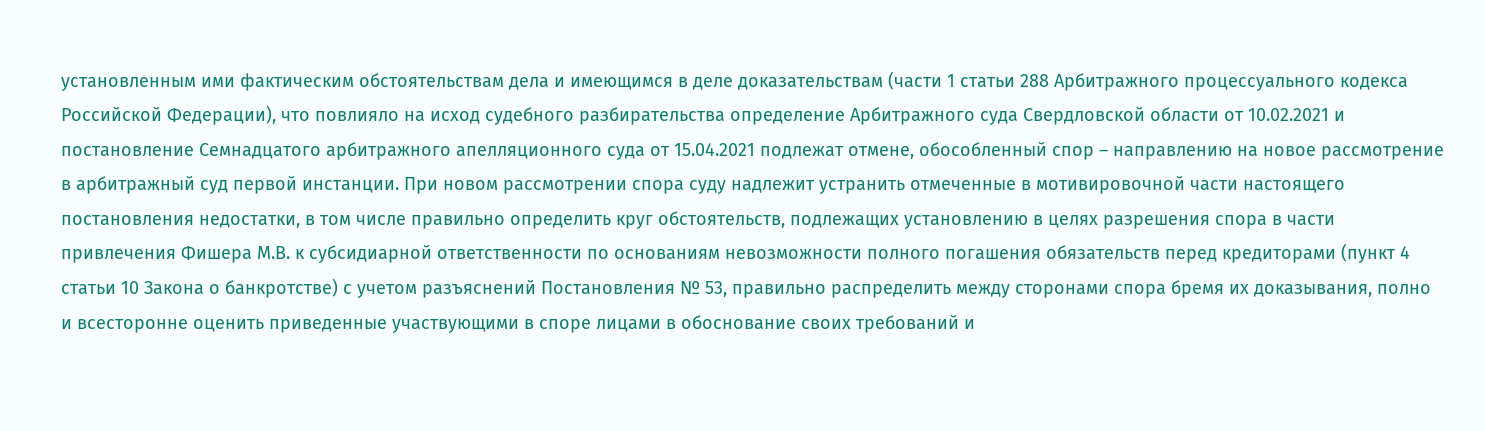установленным ими фактическим обстоятельствам дела и имеющимся в деле доказательствам (части 1 статьи 288 Арбитражного процессуального кодекса Российской Федерации), что повлияло на исход судебного разбирательства определение Арбитражного суда Свердловской области от 10.02.2021 и постановление Семнадцатого арбитражного апелляционного суда от 15.04.2021 подлежат отмене, обособленный спор – направлению на новое рассмотрение в арбитражный суд первой инстанции. При новом рассмотрении спора суду надлежит устранить отмеченные в мотивировочной части настоящего постановления недостатки, в том числе правильно определить круг обстоятельств, подлежащих установлению в целях разрешения спора в части привлечения Фишера М.В. к субсидиарной ответственности по основаниям невозможности полного погашения обязательств перед кредиторами (пункт 4 статьи 10 Закона о банкротстве) с учетом разъяснений Постановления № 53, правильно распределить между сторонами спора бремя их доказывания, полно и всесторонне оценить приведенные участвующими в споре лицами в обоснование своих требований и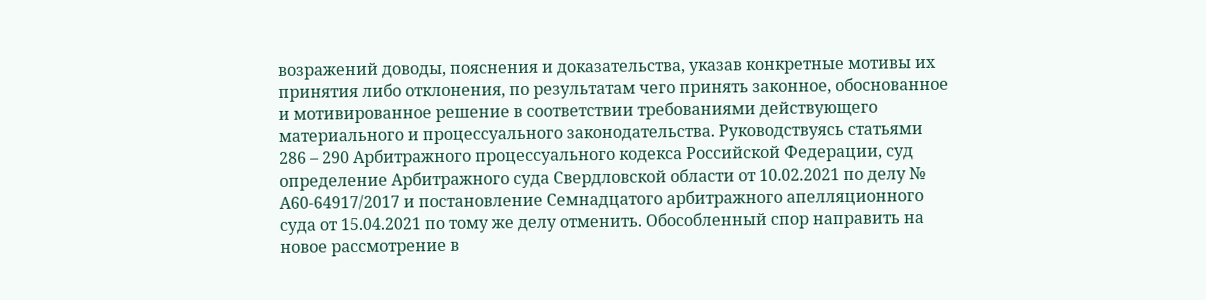возражений доводы, пояснения и доказательства, указав конкретные мотивы их принятия либо отклонения, по результатам чего принять законное, обоснованное и мотивированное решение в соответствии требованиями действующего материального и процессуального законодательства. Руководствуясь статьями 286 – 290 Арбитражного процессуального кодекса Российской Федерации, суд определение Арбитражного суда Свердловской области от 10.02.2021 по делу № А60-64917/2017 и постановление Семнадцатого арбитражного апелляционного суда от 15.04.2021 по тому же делу отменить. Обособленный спор направить на новое рассмотрение в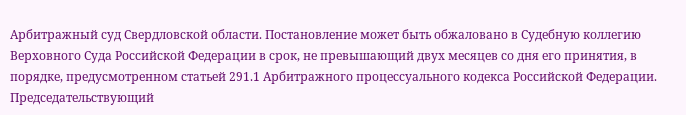Арбитражный суд Свердловской области. Постановление может быть обжаловано в Судебную коллегию Верховного Суда Российской Федерации в срок, не превышающий двух месяцев со дня его принятия, в порядке, предусмотренном статьей 291.1 Арбитражного процессуального кодекса Российской Федерации. Председательствующий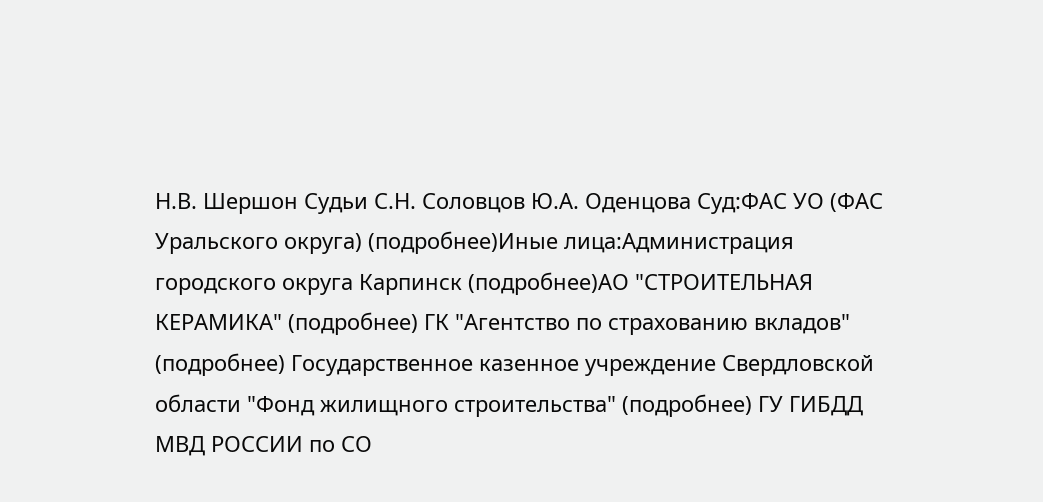Н.В. Шершон Судьи С.Н. Соловцов Ю.А. Оденцова Суд:ФАС УО (ФАС Уральского округа) (подробнее)Иные лица:Администрация городского округа Карпинск (подробнее)АО "СТРОИТЕЛЬНАЯ КЕРАМИКА" (подробнее) ГК "Агентство по страхованию вкладов" (подробнее) Государственное казенное учреждение Свердловской области "Фонд жилищного строительства" (подробнее) ГУ ГИБДД МВД РОССИИ по СО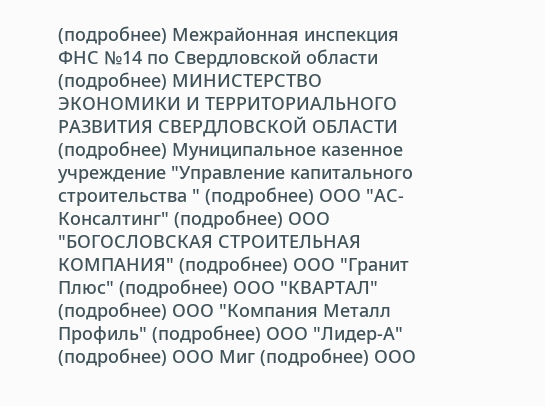(подробнее) Межрайонная инспекция ФНС №14 по Свердловской области (подробнее) МИНИСТЕРСТВО ЭКОНОМИКИ И ТЕРРИТОРИАЛЬНОГО РАЗВИТИЯ СВЕРДЛОВСКОЙ ОБЛАСТИ (подробнее) Муниципальное казенное учреждение "Управление капитального строительства " (подробнее) ООО "АС-Консалтинг" (подробнее) ООО "БОГОСЛОВСКАЯ СТРОИТЕЛЬНАЯ КОМПАНИЯ" (подробнее) ООО "Гранит Плюс" (подробнее) ООО "КВАРТАЛ" (подробнее) ООО "Компания Металл Профиль" (подробнее) ООО "Лидер-А" (подробнее) ООО Миг (подробнее) ООО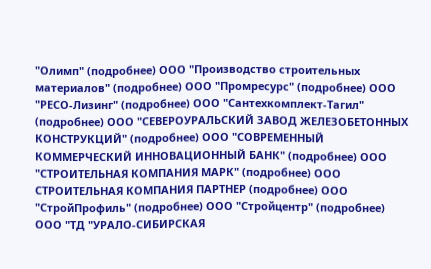"Олимп" (подробнее) ООО "Производство строительных материалов" (подробнее) ООО "Промресурс" (подробнее) ООО "РЕСО-Лизинг" (подробнее) ООО "Сантехкомплект-Тагил" (подробнее) ООО "СЕВЕРОУРАЛЬСКИЙ ЗАВОД ЖЕЛЕЗОБЕТОННЫХ КОНСТРУКЦИЙ" (подробнее) ООО "СОВРЕМЕННЫЙ КОММЕРЧЕСКИЙ ИННОВАЦИОННЫЙ БАНК" (подробнее) ООО "СТРОИТЕЛЬНАЯ КОМПАНИЯ МАРК" (подробнее) ООО СТРОИТЕЛЬНАЯ КОМПАНИЯ ПАРТНЕР (подробнее) ООО "СтройПрофиль" (подробнее) ООО "Стройцентр" (подробнее) ООО "ТД "УРАЛО-СИБИРСКАЯ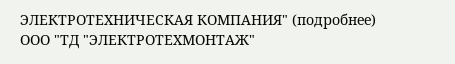ЭЛЕКТРОТЕХНИЧЕСКАЯ КОМПАНИЯ" (подробнее) ООО "ТД "ЭЛЕКТРОТЕХМОНТАЖ"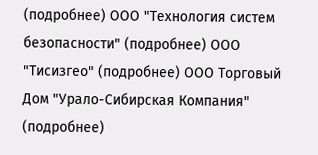(подробнее) ООО "Технология систем безопасности" (подробнее) ООО "Тисизгео" (подробнее) ООО Торговый Дом "Урало-Сибирская Компания" (подробнее)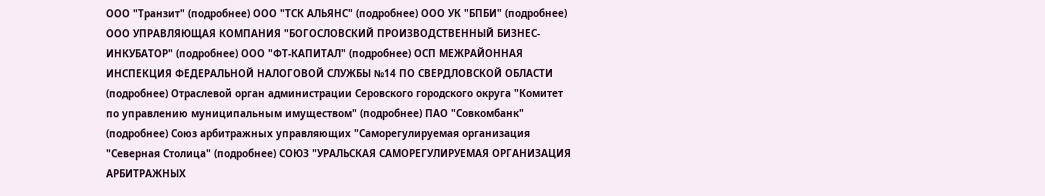ООО "Транзит" (подробнее) ООО "ТСК АЛЬЯНС" (подробнее) ООО УК "БПБИ" (подробнее) ООО УПРАВЛЯЮЩАЯ КОМПАНИЯ "БОГОСЛОВСКИЙ ПРОИЗВОДСТВЕННЫЙ БИЗНЕС-ИНКУБАТОР" (подробнее) ООО "ФТ-КАПИТАЛ" (подробнее) ОСП МЕЖРАЙОННАЯ ИНСПЕКЦИЯ ФЕДЕРАЛЬНОЙ НАЛОГОВОЙ СЛУЖБЫ №14 ПО СВЕРДЛОВСКОЙ ОБЛАСТИ (подробнее) Отраслевой орган администрации Серовского городского округа "Комитет по управлению муниципальным имуществом" (подробнее) ПАО "Совкомбанк" (подробнее) Союз арбитражных управляющих "Саморегулируемая организация "Северная Столица" (подробнее) СОЮЗ "УРАЛЬСКАЯ САМОРЕГУЛИРУЕМАЯ ОРГАНИЗАЦИЯ АРБИТРАЖНЫХ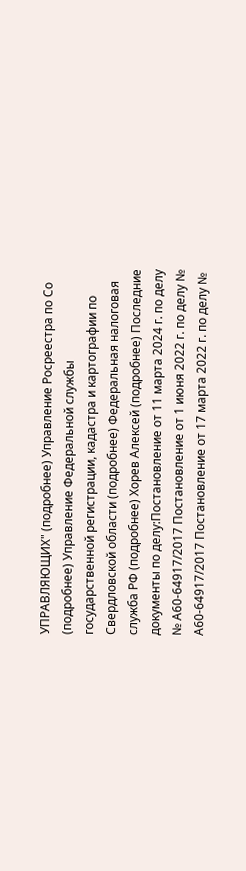УПРАВЛЯЮЩИХ" (подробнее) Управление Росреестра по Со (подробнее) Управление Федеральной службы государственной регистрации, кадастра и картографии по Свердловской области (подробнее) Федеральная налоговая служба РФ (подробнее) Хорев Алексей (подробнее) Последние документы по делу:Постановление от 11 марта 2024 г. по делу № А60-64917/2017 Постановление от 1 июня 2022 г. по делу № А60-64917/2017 Постановление от 17 марта 2022 г. по делу №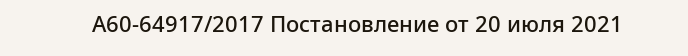А60-64917/2017 Постановление от 20 июля 2021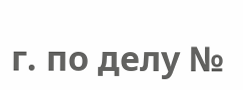г. по делу №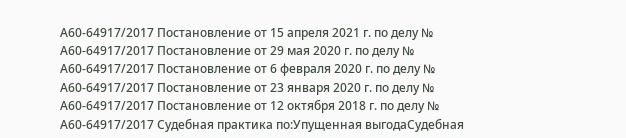А60-64917/2017 Постановление от 15 апреля 2021 г. по делу № А60-64917/2017 Постановление от 29 мая 2020 г. по делу № А60-64917/2017 Постановление от 6 февраля 2020 г. по делу № А60-64917/2017 Постановление от 23 января 2020 г. по делу № А60-64917/2017 Постановление от 12 октября 2018 г. по делу № А60-64917/2017 Судебная практика по:Упущенная выгодаСудебная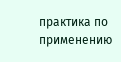практика по применению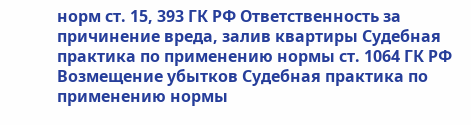норм ст. 15, 393 ГК РФ Ответственность за причинение вреда, залив квартиры Судебная практика по применению нормы ст. 1064 ГК РФ Возмещение убытков Судебная практика по применению нормы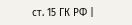ст. 15 ГК РФ |